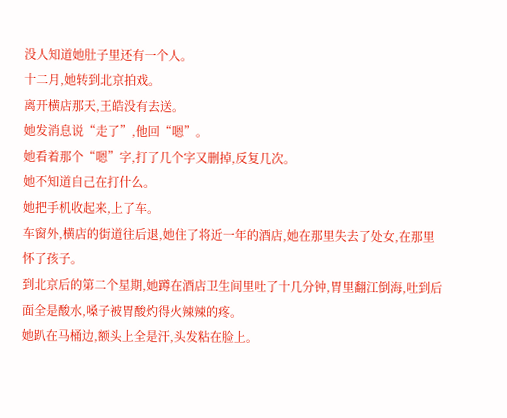没人知道她肚子里还有一个人。
十二月,她转到北京拍戏。
离开横店那天,王皓没有去送。
她发消息说“走了”,他回“嗯”。
她看着那个“嗯”字,打了几个字又删掉,反复几次。
她不知道自己在打什么。
她把手机收起来,上了车。
车窗外,横店的街道往后退,她住了将近一年的酒店,她在那里失去了处女,在那里怀了孩子。
到北京后的第二个星期,她蹲在酒店卫生间里吐了十几分钟,胃里翻江倒海,吐到后面全是酸水,嗓子被胃酸灼得火辣辣的疼。
她趴在马桶边,额头上全是汗,头发粘在脸上。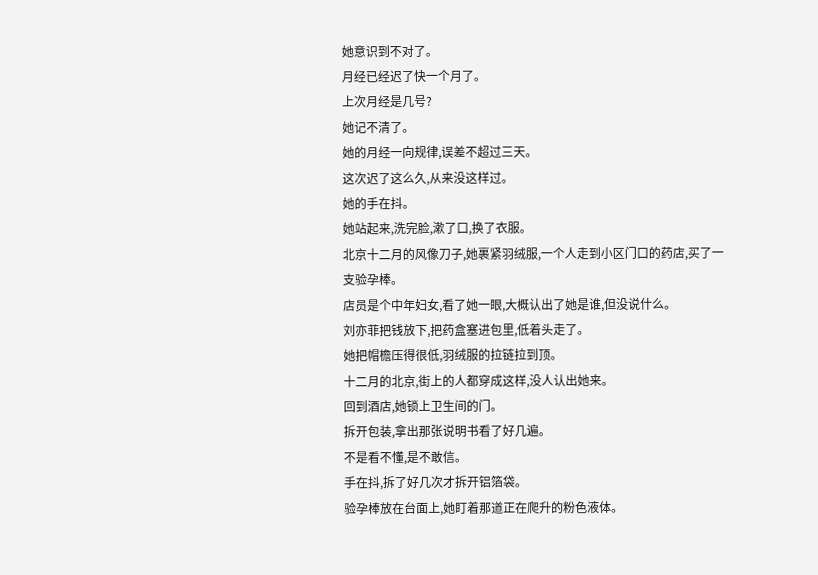她意识到不对了。
月经已经迟了快一个月了。
上次月经是几号?
她记不清了。
她的月经一向规律,误差不超过三天。
这次迟了这么久,从来没这样过。
她的手在抖。
她站起来,洗完脸,漱了口,换了衣服。
北京十二月的风像刀子,她裹紧羽绒服,一个人走到小区门口的药店,买了一支验孕棒。
店员是个中年妇女,看了她一眼,大概认出了她是谁,但没说什么。
刘亦菲把钱放下,把药盒塞进包里,低着头走了。
她把帽檐压得很低,羽绒服的拉链拉到顶。
十二月的北京,街上的人都穿成这样,没人认出她来。
回到酒店,她锁上卫生间的门。
拆开包装,拿出那张说明书看了好几遍。
不是看不懂,是不敢信。
手在抖,拆了好几次才拆开铝箔袋。
验孕棒放在台面上,她盯着那道正在爬升的粉色液体。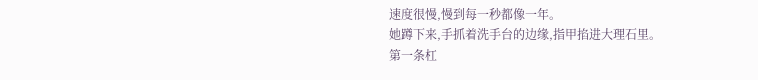速度很慢,慢到每一秒都像一年。
她蹲下来,手抓着洗手台的边缘,指甲掐进大理石里。
第一条杠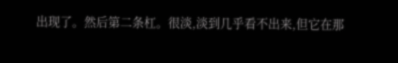出现了。然后第二条杠。很淡,淡到几乎看不出来,但它在那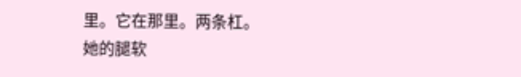里。它在那里。两条杠。
她的腿软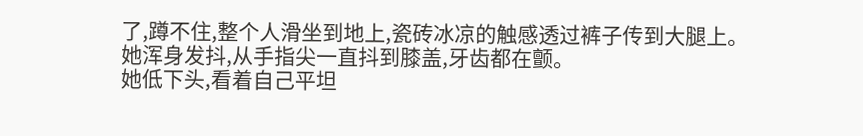了,蹲不住,整个人滑坐到地上,瓷砖冰凉的触感透过裤子传到大腿上。
她浑身发抖,从手指尖一直抖到膝盖,牙齿都在颤。
她低下头,看着自己平坦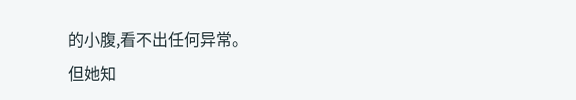的小腹,看不出任何异常。
但她知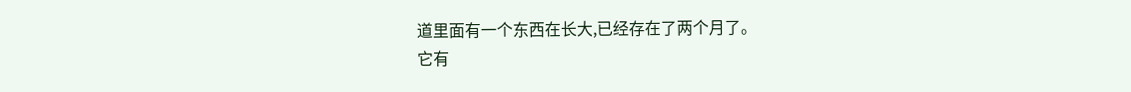道里面有一个东西在长大,已经存在了两个月了。
它有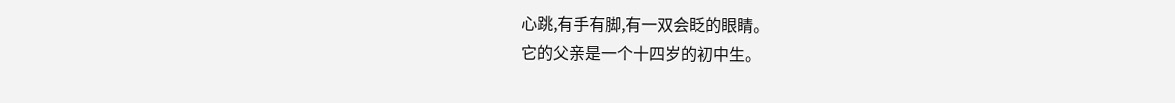心跳,有手有脚,有一双会眨的眼睛。
它的父亲是一个十四岁的初中生。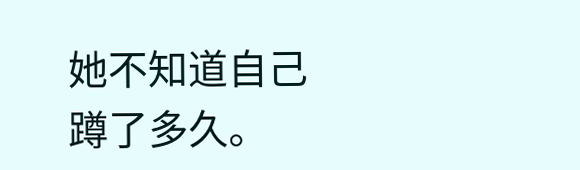她不知道自己蹲了多久。